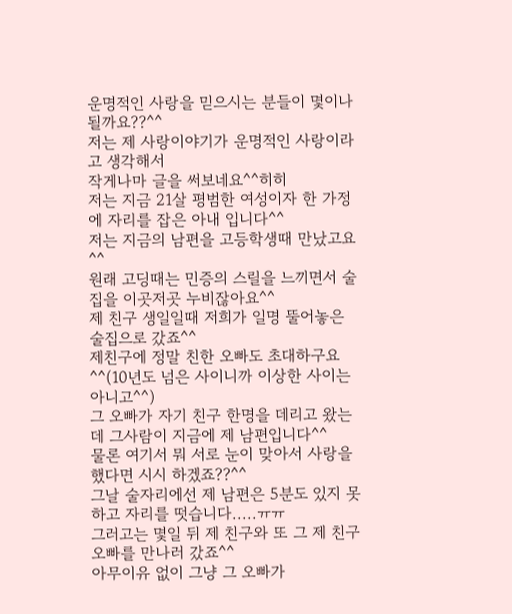운명적인 사랑을 믿으시는 분들이 몇이나 될까요??^^
저는 제 사랑이야기가 운명적인 사랑이라고 생각해서
작게나마 글을 써보네요^^히히
저는 지금 21살 평범한 여성이자 한 가정에 자리를 잡은 아내 입니다^^
저는 지금의 남편을 고등학생때 만났고요^^
원래 고딩때는 민증의 스릴을 느끼면서 술집을 이곳저곳 누비잖아요^^
제 친구 생일일때 저희가 일명 뚤어놓은 술집으로 갔죠^^
제친구에 정말 친한 오빠도 초대하구요^^(10년도 넘은 사이니까 이상한 사이는아니고^^)
그 오빠가 자기 친구 한명을 데리고 왔는데 그사람이 지금에 제 남편입니다^^
물론 여기서 뭐 서로 눈이 맞아서 사랑을 했다면 시시 하겠죠??^^
그날 술자리에선 제 남편은 5분도 있지 못하고 자리를 떳습니다.....ㅠㅠ
그러고는 몇일 뒤 제 친구와 또 그 제 친구 오빠를 만나러 갔죠^^
아무이유 없이 그냥 그 오빠가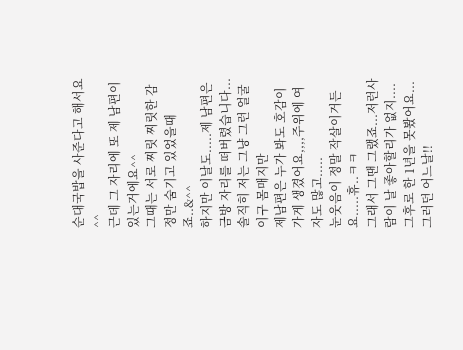순대국밥을 사준다고 해서요^^
근데 그 자리에 또 제 남편이 있는거에요^^
그때는 서로 찌릿 찌릿한 감정만 숨기고 있었을때죠..&^^
하지만 이날도.....제 남편은 금방 자리를 떠버렸습니다...
솔직히 저는 그냥 그런 얼굴이구 몸매지만
제남편은 누가 봐도 호감이 가게 생겼어요,,,,주위에 여자도 많고.....
눈웃음이 정말 작살이거든요.....휴..ㅋㅋ
그래서 그땐 그랬죠...저런사람이 날 좋아할리가 없지....
그후로 한 1년을 못봤어요...
그러던 어느날!!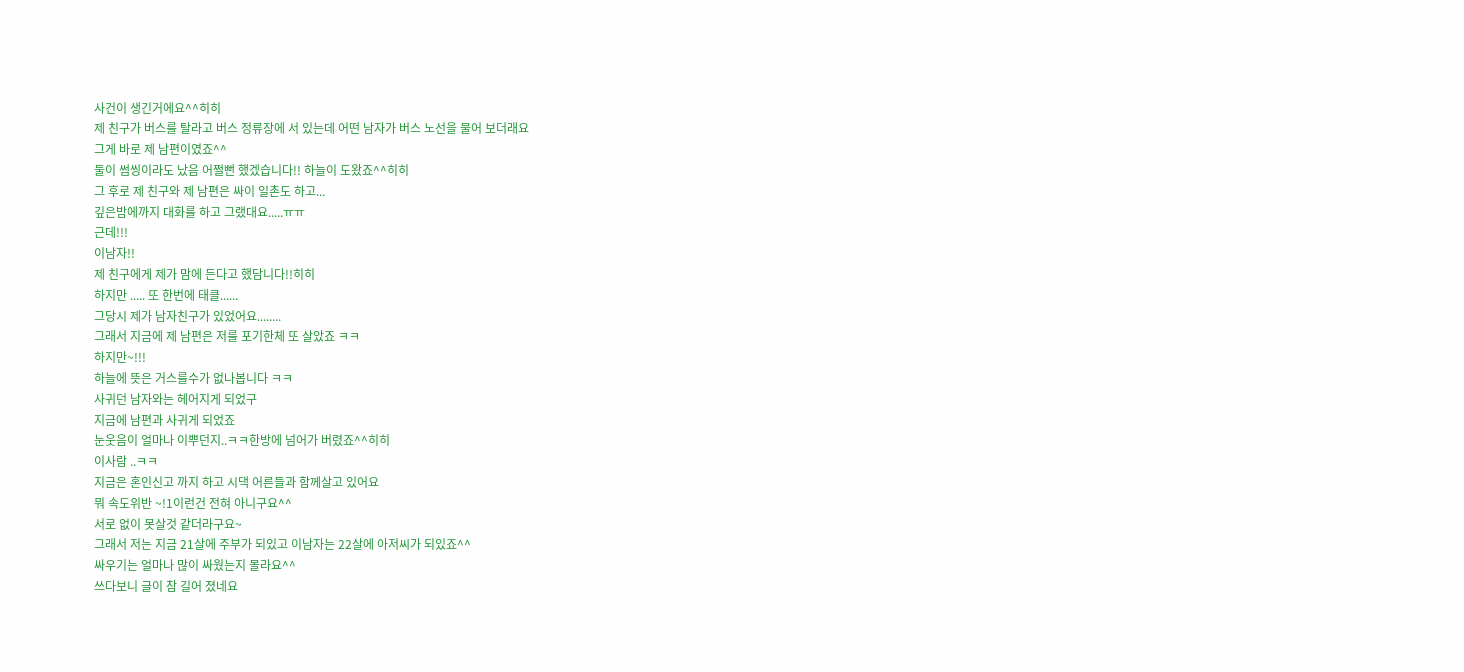사건이 생긴거에요^^히히
제 친구가 버스를 탈라고 버스 정류장에 서 있는데 어떤 남자가 버스 노선을 물어 보더래요
그게 바로 제 남편이였죠^^
둘이 썸씽이라도 났음 어쩔뻔 했겠습니다!! 하늘이 도왔죠^^히히
그 후로 제 친구와 제 남편은 싸이 일촌도 하고...
깊은밤에까지 대화를 하고 그랬대요.....ㅠㅠ
근데!!!
이남자!!
제 친구에게 제가 맘에 든다고 했담니다!!히히
하지만 ..... 또 한번에 태클......
그당시 제가 남자친구가 있었어요........
그래서 지금에 제 남편은 저를 포기한체 또 살았죠 ㅋㅋ
하지만~!!!
하늘에 뜻은 거스를수가 없나봅니다 ㅋㅋ
사귀던 남자와는 헤어지게 되었구
지금에 남편과 사귀게 되었죠
눈웃음이 얼마나 이뿌던지..ㅋㅋ한방에 넘어가 버렸죠^^히히
이사람 ..ㅋㅋ
지금은 혼인신고 까지 하고 시댁 어른들과 함께살고 있어요
뭐 속도위반 ~!1이런건 전혀 아니구요^^
서로 없이 못살것 같더라구요~
그래서 저는 지금 21살에 주부가 되있고 이남자는 22살에 아저씨가 되있죠^^
싸우기는 얼마나 많이 싸웠는지 몰라요^^
쓰다보니 글이 참 길어 졌네요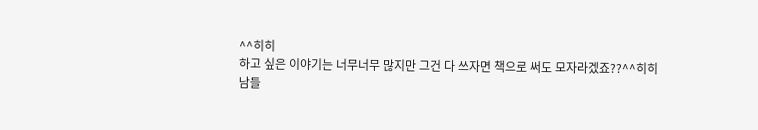^^히히
하고 싶은 이야기는 너무너무 많지만 그건 다 쓰자면 책으로 써도 모자라겠죠??^^히히
남들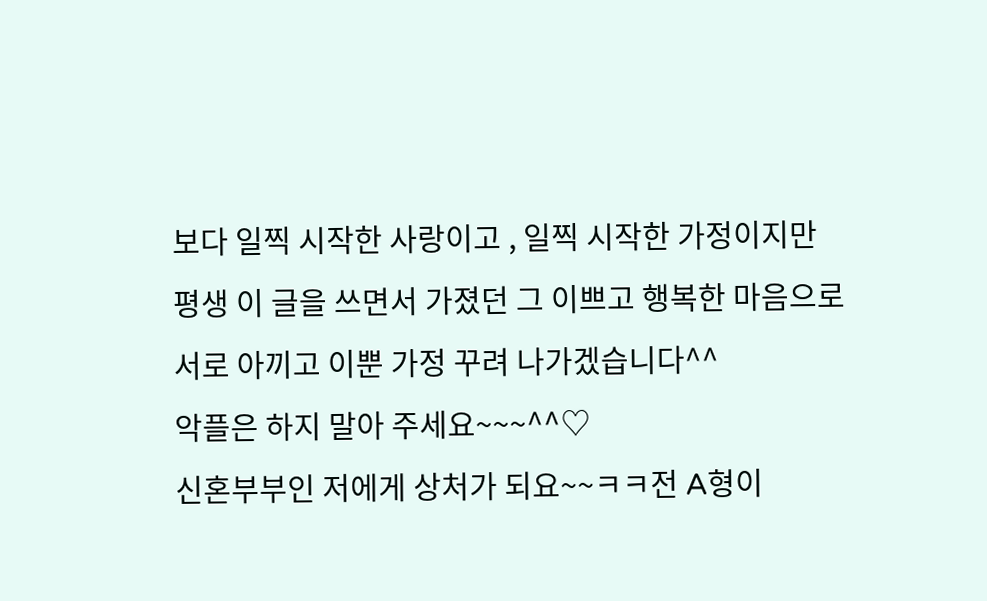보다 일찍 시작한 사랑이고 , 일찍 시작한 가정이지만
평생 이 글을 쓰면서 가졌던 그 이쁘고 행복한 마음으로
서로 아끼고 이뿐 가정 꾸려 나가겠습니다^^
악플은 하지 말아 주세요~~~^^♡
신혼부부인 저에게 상처가 되요~~ㅋㅋ전 A형이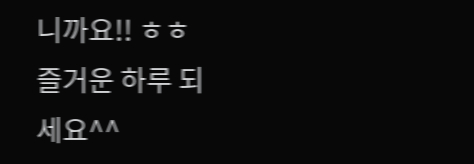니까요!! ㅎㅎ
즐거운 하루 되세요^^